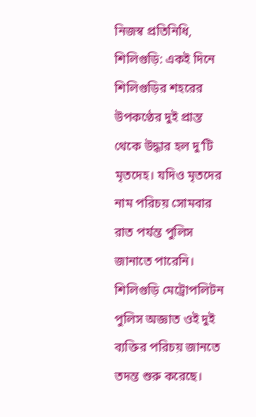নিজস্ব প্রতিনিধি, শিলিগুড়ি: একই দিনে শিলিগুড়ির শহরের উপকণ্ঠের দুই প্রান্ত থেকে উদ্ধার হল দু’টি মৃতদেহ। যদিও মৃতদের নাম পরিচয় সোমবার রাত পর্যন্ত পুলিস জানাতে পারেনি। শিলিগুড়ি মেট্রোপলিটন পুলিস অজ্ঞাত ওই দুই ব্যক্তির পরিচয় জানতে তদন্ত শুরু করেছে।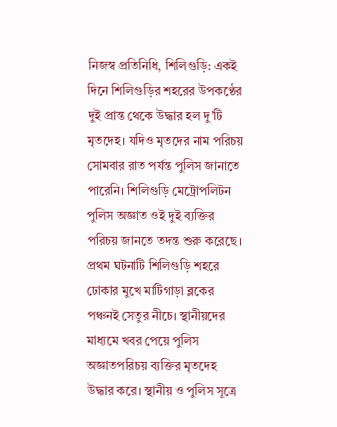নিজস্ব প্রতিনিধি, শিলিগুড়ি: একই দিনে শিলিগুড়ির শহরের উপকণ্ঠের দুই প্রান্ত থেকে উদ্ধার হল দু’টি মৃতদেহ। যদিও মৃতদের নাম পরিচয় সোমবার রাত পর্যন্ত পুলিস জানাতে পারেনি। শিলিগুড়ি মেট্রোপলিটন পুলিস অজ্ঞাত ওই দুই ব্যক্তির পরিচয় জানতে তদন্ত শুরু করেছে।
প্রথম ঘটনাটি শিলিগুড়ি শহরে ঢোকার মুখে মাটিগাড়া ব্লকের পঞ্চনই সেতুর নীচে। স্থানীয়দের মাধ্যমে খবর পেয়ে পুলিস অজ্ঞাতপরিচয় ব্যক্তির মৃতদেহ উদ্ধার করে। স্থানীয় ও পুলিস সূত্রে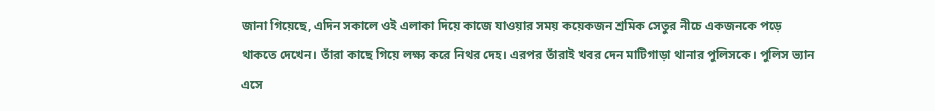জানা গিয়েছে, এদিন সকালে ওই এলাকা দিয়ে কাজে যাওয়ার সময় কয়েকজন শ্রমিক সেতুর নীচে একজনকে পড়ে থাকতে দেখেন। তাঁরা কাছে গিয়ে লক্ষ্য করে নিথর দেহ। এরপর তাঁরাই খবর দেন মাটিগাড়া থানার পুলিসকে। পুলিস ভ্যান এসে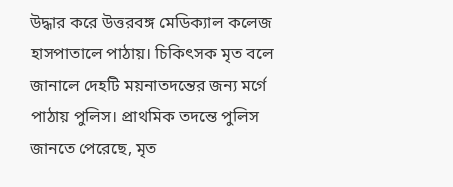উদ্ধার করে উত্তরবঙ্গ মেডিক্যাল কলেজ হাসপাতালে পাঠায়। চিকিৎসক মৃত বলে জানালে দেহটি ময়নাতদন্তের জন্য মর্গে পাঠায় পুলিস। প্রাথমিক তদন্তে পুলিস জানতে পেরেছে, মৃত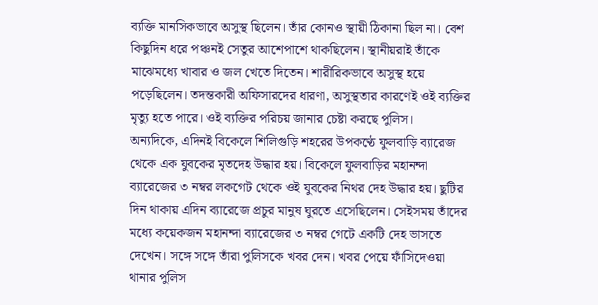ব্যক্তি মানসিকভাবে অসুস্থ ছিলেন। তাঁর কোনও স্থায়ী ঠিকানা ছিল না। বেশ কিছুদিন ধরে পঞ্চনই সেতুর আশেপাশে থাকছিলেন। স্থানীয়রাই তাঁকে মাঝেমধ্যে খাবার ও জল খেতে দিতেন। শারীরিকভাবে অসুস্থ হয়ে পড়েছিলেন। তদন্তকারী অফিসারদের ধারণা, অসুস্থতার কারণেই ওই ব্যক্তির মৃত্যু হতে পারে। ওই ব্যক্তির পরিচয় জানার চেষ্টা করছে পুলিস।
অন্যদিকে, এদিনই বিকেলে শিলিগুড়ি শহরের উপকণ্ঠে ফুলবাড়ি ব্যারেজ থেকে এক যুবকের মৃতদেহ উদ্ধার হয়। বিকেলে ফুলবাড়ির মহানন্দা ব্যারেজের ৩ নম্বর লকগেট থেকে ওই যুবকের নিথর দেহ উদ্ধার হয়। ছুটির দিন থাকায় এদিন ব্যারেজে প্রচুর মানুষ ঘুরতে এসেছিলেন। সেইসময় তাঁদের মধ্যে কয়েকজন মহানন্দা ব্যারেজের ৩ নম্বর গেটে একটি দেহ ভাসতে দেখেন। সঙ্গে সঙ্গে তাঁরা পুলিসকে খবর দেন। খবর পেয়ে ফাঁসিদেওয়া থানার পুলিস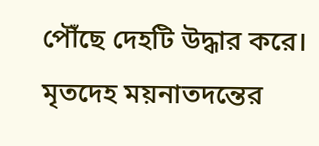পৌঁছে দেহটি উদ্ধার করে। মৃতদেহ ময়নাতদন্তের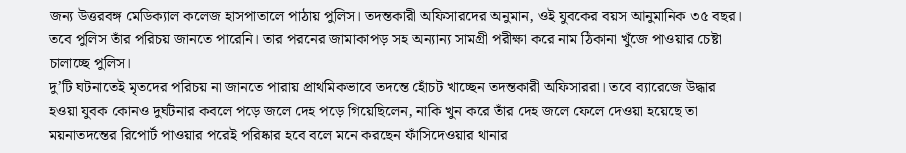জন্য উত্তরবঙ্গ মেডিক্যাল কলেজ হাসপাতালে পাঠায় পুলিস। তদন্তকারী অফিসারদের অনুমান, ওই যুবকের বয়স আনুমানিক ৩৫ বছর। তবে পুলিস তাঁর পরিচয় জানতে পারেনি। তার পরনের জামাকাপড় সহ অন্যান্য সামগ্রী পরীক্ষা করে নাম ঠিকানা খুঁজে পাওয়ার চেষ্টা চালাচ্ছে পুলিস।
দু’টি ঘটনাতেই মৃতদের পরিচয় না জানতে পারায় প্রাথমিকভাবে তদন্তে হোঁচট খাচ্ছেন তদন্তকারী অফিসাররা। তবে ব্যারেজে উদ্ধার হওয়া যুবক কোনও দুর্ঘটনার কবলে পড়ে জলে দেহ পড়ে গিয়েছিলেন, নাকি খুন করে তাঁর দেহ জলে ফেলে দেওয়া হয়েছে তা ময়নাতদন্তের রিপোর্ট পাওয়ার পরেই পরিষ্কার হবে বলে মনে করছেন ফাঁসিদেওয়ার থানার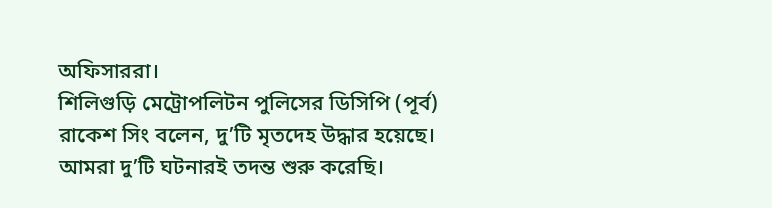অফিসাররা।
শিলিগুড়ি মেট্রোপলিটন পুলিসের ডিসিপি (পূর্ব) রাকেশ সিং বলেন, দু’টি মৃতদেহ উদ্ধার হয়েছে। আমরা দু’টি ঘটনারই তদন্ত শুরু করেছি।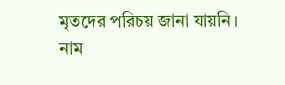মৃতদের পরিচয় জানা যায়নি। নাম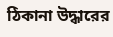ঠিকানা উদ্ধারের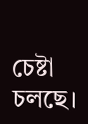চেষ্টা চলছে।